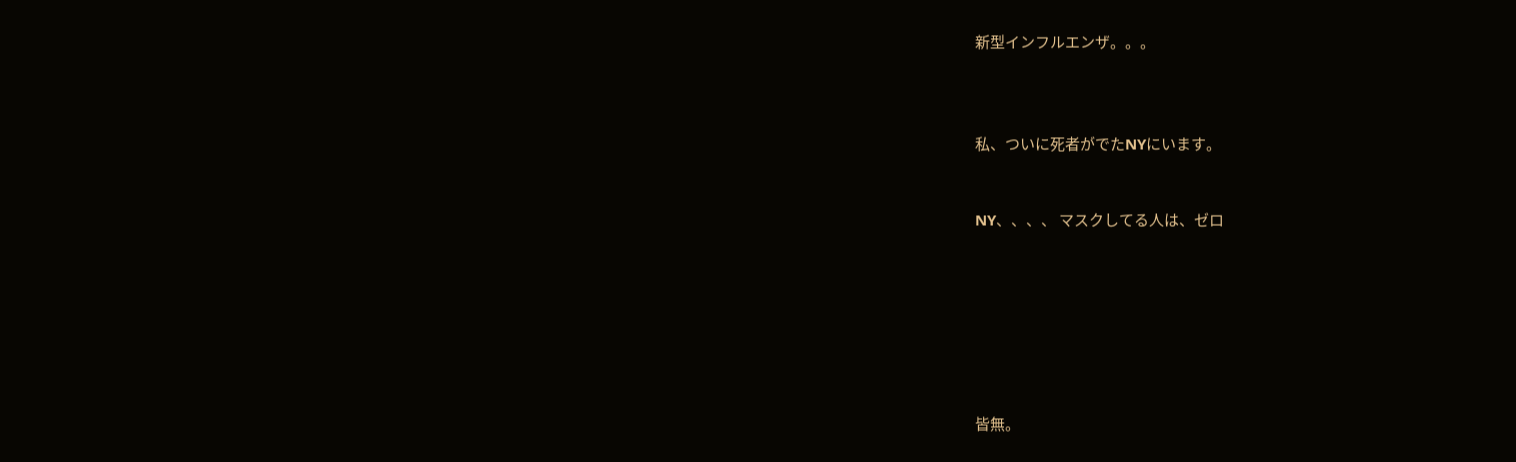新型インフルエンザ。。。



私、ついに死者がでたNYにいます。


NY、、、、 マスクしてる人は、ゼロ







皆無。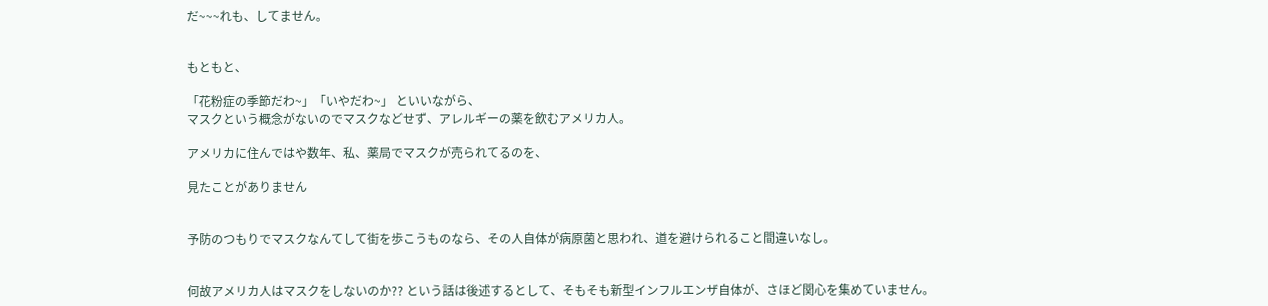だ~~~れも、してません。


もともと、

「花粉症の季節だわ~」「いやだわ~」 といいながら、
マスクという概念がないのでマスクなどせず、アレルギーの薬を飲むアメリカ人。

アメリカに住んではや数年、私、薬局でマスクが売られてるのを、

見たことがありません


予防のつもりでマスクなんてして街を歩こうものなら、その人自体が病原菌と思われ、道を避けられること間違いなし。


何故アメリカ人はマスクをしないのか?? という話は後述するとして、そもそも新型インフルエンザ自体が、さほど関心を集めていません。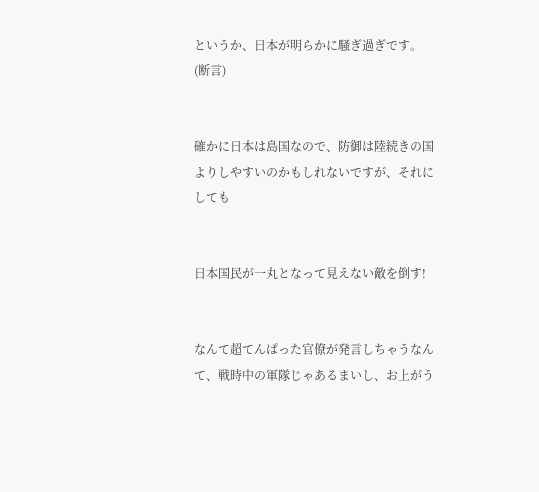というか、日本が明らかに騒ぎ過ぎです。(断言)


確かに日本は島国なので、防御は陸続きの国よりしやすいのかもしれないですが、それにしても


日本国民が一丸となって見えない敵を倒す!


なんて超てんぱった官僚が発言しちゃうなんて、戦時中の軍隊じゃあるまいし、お上がう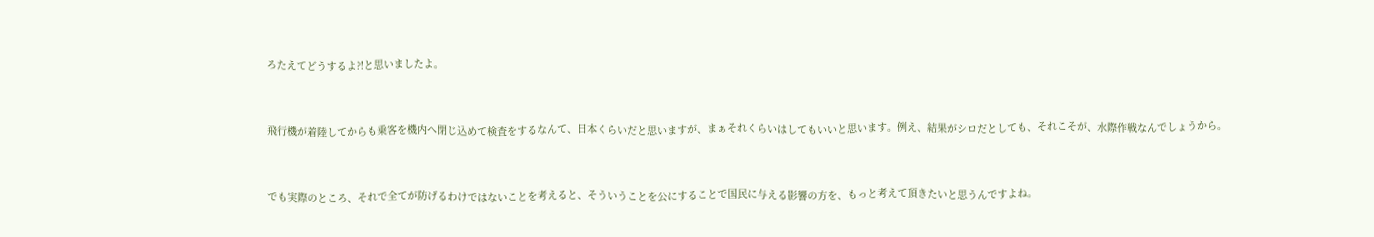ろたえてどうするよ?!と思いましたよ。


飛行機が着陸してからも乗客を機内へ閉じ込めて検査をするなんて、日本くらいだと思いますが、まぁそれくらいはしてもいいと思います。例え、結果がシロだとしても、それこそが、水際作戦なんでしょうから。


でも実際のところ、それで全てが防げるわけではないことを考えると、そういうことを公にすることで国民に与える影響の方を、もっと考えて頂きたいと思うんですよね。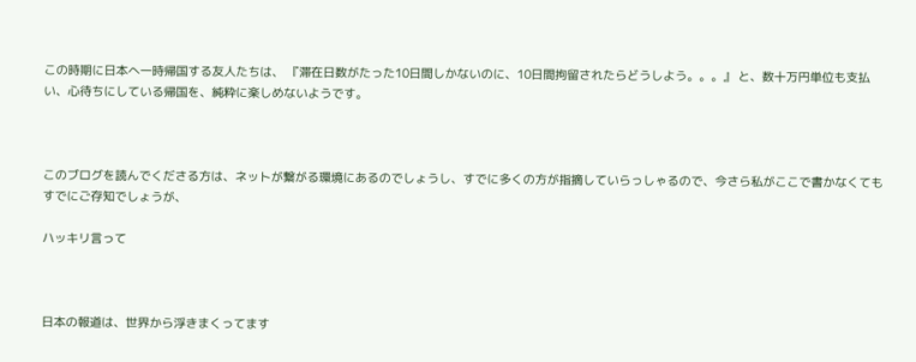この時期に日本へ一時帰国する友人たちは、 『滞在日数がたった10日間しかないのに、10日間拘留されたらどうしよう。。。』 と、数十万円単位も支払い、心待ちにしている帰国を、純粋に楽しめないようです。



このブログを読んでくださる方は、ネットが繋がる環境にあるのでしょうし、すでに多くの方が指摘していらっしゃるので、今さら私がここで書かなくてもすでにご存知でしょうが、

ハッキリ言って



日本の報道は、世界から浮きまくってます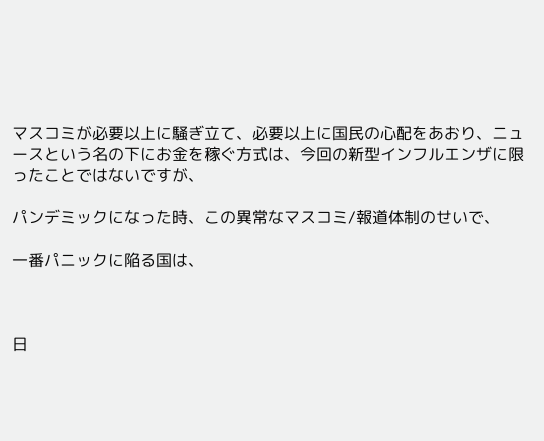マスコミが必要以上に騒ぎ立て、必要以上に国民の心配をあおり、ニュースという名の下にお金を稼ぐ方式は、今回の新型インフルエンザに限ったことではないですが、

パンデミックになった時、この異常なマスコミ/報道体制のせいで、

一番パニックに陥る国は、



日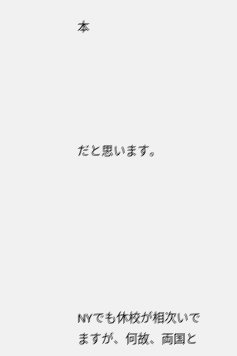本





だと思います。







NYでも休校が相次いでますが、何故、両国と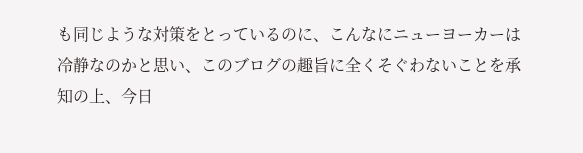も同じような対策をとっているのに、こんなにニューヨーカーは冷静なのかと思い、このブログの趣旨に全くそぐわないことを承知の上、今日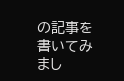の記事を書いてみまし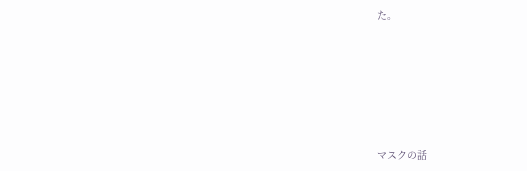た。






マスクの話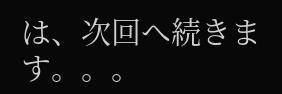は、次回へ続きます。。。